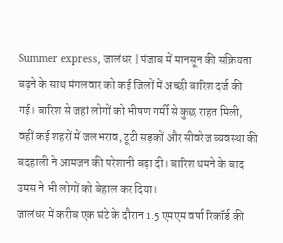Summer express, जालंधर | पंजाब में मानसून की सक्रियता बढ़ने के साथ मंगलवार को कई जिलों में अच्छी बारिश दर्ज की गई। बारिश से जहां लोगों को भीषण गर्मी से कुछ राहत मिली, वहीं कई शहरों में जलभराव, टूटी सड़कों और सीवरेज व्यवस्था की बदहाली ने आमजन की परेशानी बढ़ा दी। बारिश थमने के बाद उमस ने भी लोगों को बेहाल कर दिया।
जालंधर में करीब एक घंटे के दौरान 1.5 एमएम वर्षा रिकॉर्ड की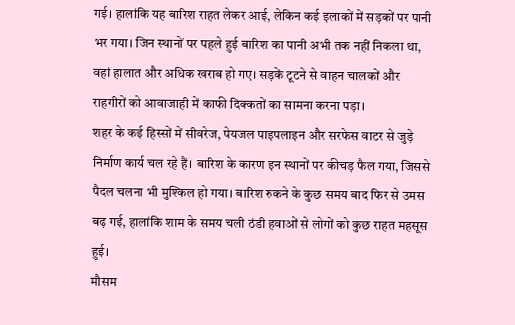गई। हालांकि यह बारिश राहत लेकर आई, लेकिन कई इलाकों में सड़कों पर पानी भर गया। जिन स्थानों पर पहले हुई बारिश का पानी अभी तक नहीं निकला था, वहां हालात और अधिक खराब हो गए। सड़कें टूटने से वाहन चालकों और राहगीरों को आवाजाही में काफी दिक्कतों का सामना करना पड़ा।
शहर के कई हिस्सों में सीवरेज, पेयजल पाइपलाइन और सरफेस वाटर से जुड़े निर्माण कार्य चल रहे हैं। बारिश के कारण इन स्थानों पर कीचड़ फैल गया, जिससे पैदल चलना भी मुश्किल हो गया। बारिश रुकने के कुछ समय बाद फिर से उमस बढ़ गई, हालांकि शाम के समय चली ठंडी हवाओं से लोगों को कुछ राहत महसूस हुई।
मौसम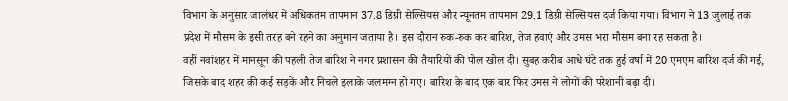विभाग के अनुसार जालंधर में अधिकतम तापमान 37.8 डिग्री सेल्सियस और न्यूनतम तापमान 29.1 डिग्री सेल्सियस दर्ज किया गया। विभाग ने 13 जुलाई तक प्रदेश में मौसम के इसी तरह बने रहने का अनुमान जताया है। इस दौरान रुक-रुक कर बारिश, तेज हवाएं और उमस भरा मौसम बना रह सकता है।
वहीं नवांशहर में मानसून की पहली तेज बारिश ने नगर प्रशासन की तैयारियों की पोल खोल दी। सुबह करीब आधे घंटे तक हुई वर्षा में 20 एमएम बारिश दर्ज की गई, जिसके बाद शहर की कई सड़कें और निचले इलाके जलमग्न हो गए। बारिश के बाद एक बार फिर उमस ने लोगों की परेशानी बढ़ा दी।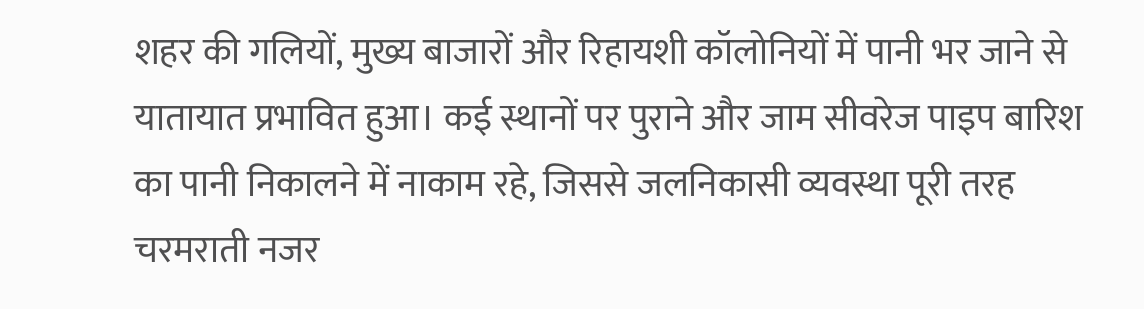शहर की गलियों, मुख्य बाजारों और रिहायशी कॉलोनियों में पानी भर जाने से यातायात प्रभावित हुआ। कई स्थानों पर पुराने और जाम सीवरेज पाइप बारिश का पानी निकालने में नाकाम रहे, जिससे जलनिकासी व्यवस्था पूरी तरह चरमराती नजर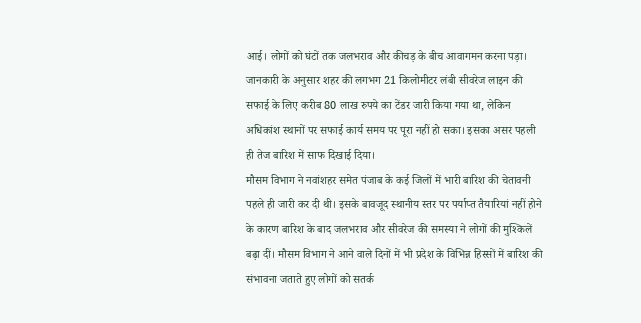आई। लोगों को घंटों तक जलभराव और कीचड़ के बीच आवागमन करना पड़ा।
जानकारी के अनुसार शहर की लगभग 21 किलोमीटर लंबी सीवरेज लाइन की सफाई के लिए करीब 80 लाख रुपये का टेंडर जारी किया गया था, लेकिन अधिकांश स्थानों पर सफाई कार्य समय पर पूरा नहीं हो सका। इसका असर पहली ही तेज बारिश में साफ दिखाई दिया।
मौसम विभाग ने नवांशहर समेत पंजाब के कई जिलों में भारी बारिश की चेतावनी पहले ही जारी कर दी थी। इसके बावजूद स्थानीय स्तर पर पर्याप्त तैयारियां नहीं होने के कारण बारिश के बाद जलभराव और सीवरेज की समस्या ने लोगों की मुश्किलें बढ़ा दीं। मौसम विभाग ने आने वाले दिनों में भी प्रदेश के विभिन्न हिस्सों में बारिश की संभावना जताते हुए लोगों को सतर्क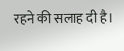रहने की सलाह दी है।